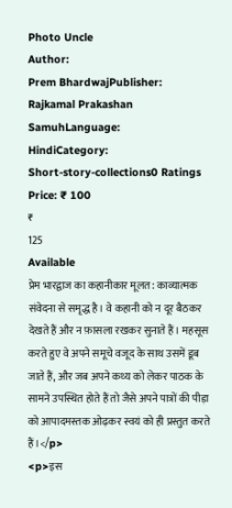Photo Uncle
Author:
Prem BhardwajPublisher:
Rajkamal Prakashan SamuhLanguage:
HindiCategory:
Short-story-collections0 Ratings
Price: ₹ 100
₹
125
Available
प्रेम भारद्वाज का कहानीकार मूलत: काव्यात्मक संवेदना से समृद्ध है। वे कहानी को न दूर बैठकर देखते हैं और न फ़ासला रखकर सुनाते हैं। महसूस करते हुए वे अपने समूचे वजूद के साथ उसमें डूब जाते हैं, और जब अपने कथ्य को लेकर पाठक के सामने उपस्थित होते हैं तो जैसे अपने पात्रों की पीड़ा को आपादमस्तक ओढ़कर स्वयं को ही प्रस्तुत करते हैं।</p>
<p>इस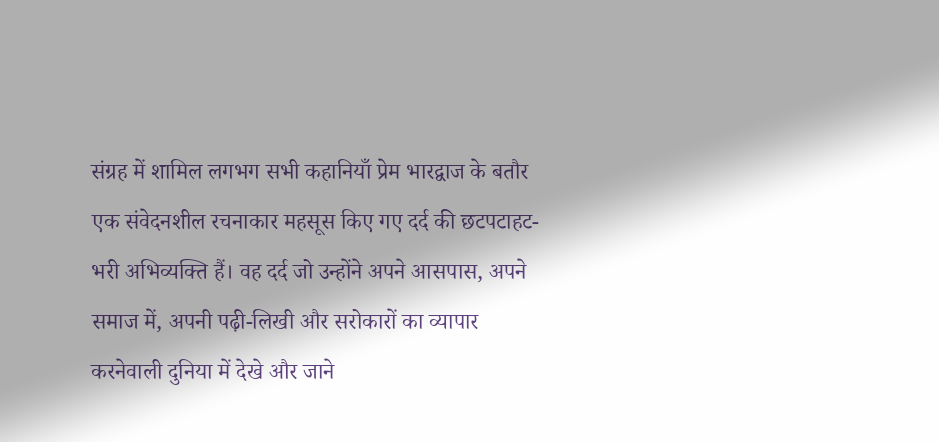संग्रह में शामिल लगभग सभी कहानियाँ प्रेम भारद्वाज के बतौर एक संवेदनशील रचनाकार महसूस किए गए दर्द की छटपटाहट-भरी अभिव्यक्ति हैं। वह दर्द जो उन्होंने अपने आसपास, अपने समाज में, अपनी पढ़ी-लिखी और सरोकारों का व्यापार करनेवाली दुनिया में देखे और जाने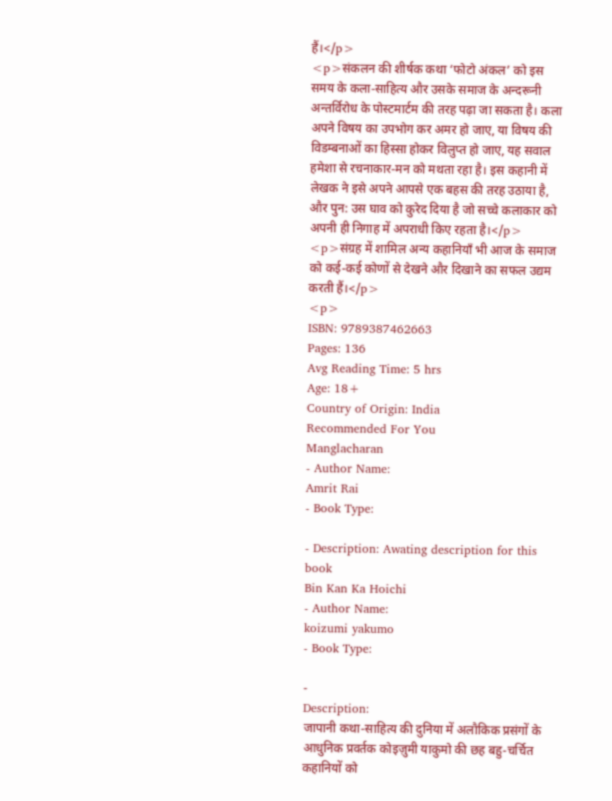हैं।</p>
<p>संकलन की शीर्षक कथा ‘फोटो अंकल’ को इस समय के कला-साहित्य और उसके समाज के अन्दरूनी अन्तर्विरोध के पोस्टमार्टम की तरह पढ़ा जा सकता है। कला अपने विषय का उपभोग कर अमर हो जाए, या विषय की विडम्बनाओं का हिस्सा होकर विलुप्त हो जाए, यह सवाल हमेशा से रचनाकार-मन को मथता रहा है। इस कहानी में लेखक ने इसे अपने आपसे एक बहस की तरह उठाया है, और पुन: उस घाव को कुरेद दिया है जो सच्चे कलाकार को अपनी ही निगाह में अपराधी किए रहता है।</p>
<p>संग्रह में शामिल अन्य कहानियाँ भी आज के समाज को कई-कई कोणों से देखने और दिखाने का सफल उद्यम करती हैं।</p>
<p>
ISBN: 9789387462663
Pages: 136
Avg Reading Time: 5 hrs
Age: 18+
Country of Origin: India
Recommended For You
Manglacharan
- Author Name:
Amrit Rai
- Book Type:

- Description: Awating description for this book
Bin Kan Ka Hoichi
- Author Name:
koizumi yakumo
- Book Type:

-
Description:
जापानी कथा-साहित्य की दुनिया में अलौकिक प्रसंगों के आधुनिक प्रवर्तक कोइज़ुमी याकुमो की छह बहु-चर्चित कहानियों को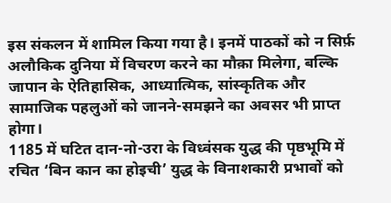इस संकलन में शामिल किया गया है। इनमें पाठकों को न सिर्फ़ अलौकिक दुनिया में विचरण करने का मौक़ा मिलेगा, बल्कि जापान के ऐतिहासिक, आध्यात्मिक, सांस्कृतिक और सामाजिक पहलुओं को जानने-समझने का अवसर भी प्राप्त होगा।
1185 में घटित दान-नो-उरा के विध्वंसक युद्ध की पृष्ठभूमि में रचित ‘बिन कान का होइची’ युद्ध के विनाशकारी प्रभावों को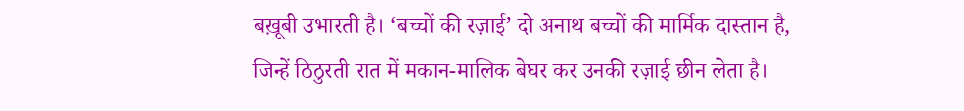बख़ूबी उभारती है। ‘बच्चों की रज़ाई’ दो अनाथ बच्चों की मार्मिक दास्तान है, जिन्हें ठिठुरती रात में मकान-मालिक बेघर कर उनकी रज़ाई छीन लेता है।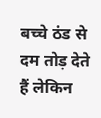बच्चे ठंड से दम तोड़ देते हैं लेकिन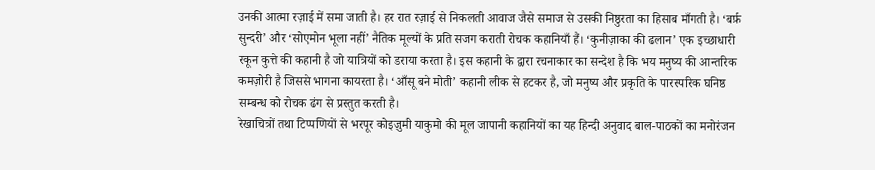उनकी आत्मा रज़ाई में समा जाती है। हर रात रज़ाई से निकलती आवाज जैसे समाज से उसकी निष्ठुरता का हिसाब माँगती है। ‘बर्फ़ सुन्दरी’ और ‘सोएमोन भूला नहीं’ नैतिक मूल्यों के प्रति सजग कराती रोचक कहानियाँ हैं। ‘कुनीज़ाका की ढलान’ एक इच्छाधारी रकून कुत्ते की कहानी है जो यात्रियों को डराया करता है। इस कहानी के द्वारा रचनाकार का सन्देश है कि भय मनुष्य की आन्तरिक कमज़ोरी है जिससे भागना कायरता है। ‘आँसू बने मोती’ कहानी लीक से हटकर है, जो मनुष्य और प्रकृति के पारस्परिक घनिष्ठ सम्बन्ध को रोचक ढंग से प्रस्तुत करती है।
रेखाचित्रों तथा टिप्पणियों से भरपूर कोइज़ुमी याकुमो की मूल जापानी कहानियों का यह हिन्दी अनुवाद बाल-पाठकों का मनोरंजन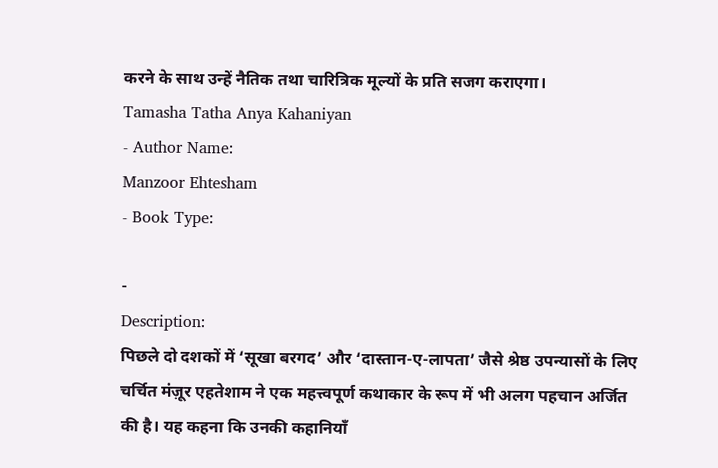करने के साथ उन्हें नैतिक तथा चारित्रिक मूल्यों के प्रति सजग कराएगा।
Tamasha Tatha Anya Kahaniyan
- Author Name:
Manzoor Ehtesham
- Book Type:

-
Description:
पिछले दो दशकों में ‘सूखा बरगद’ और ‘दास्तान-ए-लापता’ जैसे श्रेष्ठ उपन्यासों के लिए चर्चित मंज़ूर एहतेशाम ने एक महत्त्वपूर्ण कथाकार के रूप में भी अलग पहचान अर्जित की है। यह कहना कि उनकी कहानियाँ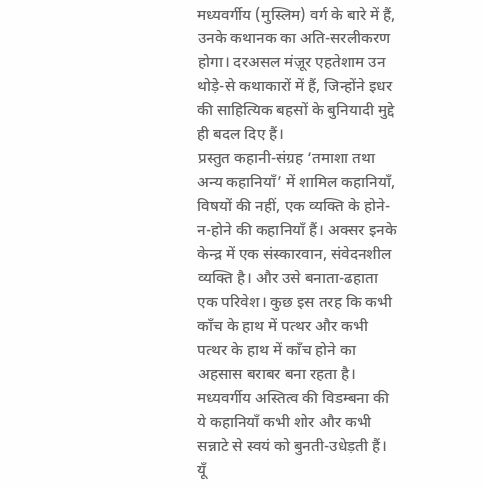मध्यवर्गीय (मुस्लिम) वर्ग के बारे में हैं, उनके कथानक का अति-सरलीकरण होगा। दरअसल मंज़ूर एहतेशाम उन थोड़े-से कथाकारों में हैं, जिन्होंने इधर की साहित्यिक बहसों के बुनियादी मुद्दे ही बदल दिए हैं।
प्रस्तुत कहानी-संग्रह ‘तमाशा तथा अन्य कहानियाँ’ में शामिल कहानियाँ, विषयों की नहीं, एक व्यक्ति के होने-न-होने की कहानियाँ हैं। अक्सर इनके केन्द्र में एक संस्कारवान, संवेदनशील व्यक्ति है। और उसे बनाता-ढहाता एक परिवेश। कुछ इस तरह कि कभी काँच के हाथ में पत्थर और कभी पत्थर के हाथ में काँच होने का अहसास बराबर बना रहता है। मध्यवर्गीय अस्तित्व की विडम्बना की ये कहानियाँ कभी शोर और कभी सन्नाटे से स्वयं को बुनती-उधेड़ती हैं। यूँ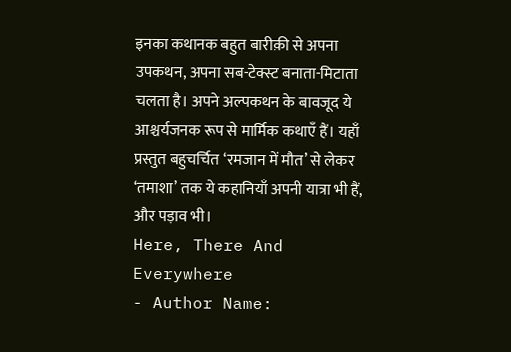इनका कथानक बहुत बारीक़ी से अपना उपकथन, अपना सब-टेक्स्ट बनाता-मिटाता चलता है। अपने अल्पकथन के बावजूद ये आश्चर्यजनक रूप से मार्मिक कथाएँ हैं। यहाँ प्रस्तुत बहुचर्चित ‘रमजान में मौत’ से लेकर ‘तमाशा’ तक ये कहानियाँ अपनी यात्रा भी हैं, और पड़ाव भी।
Here, There And Everywhere
- Author Name: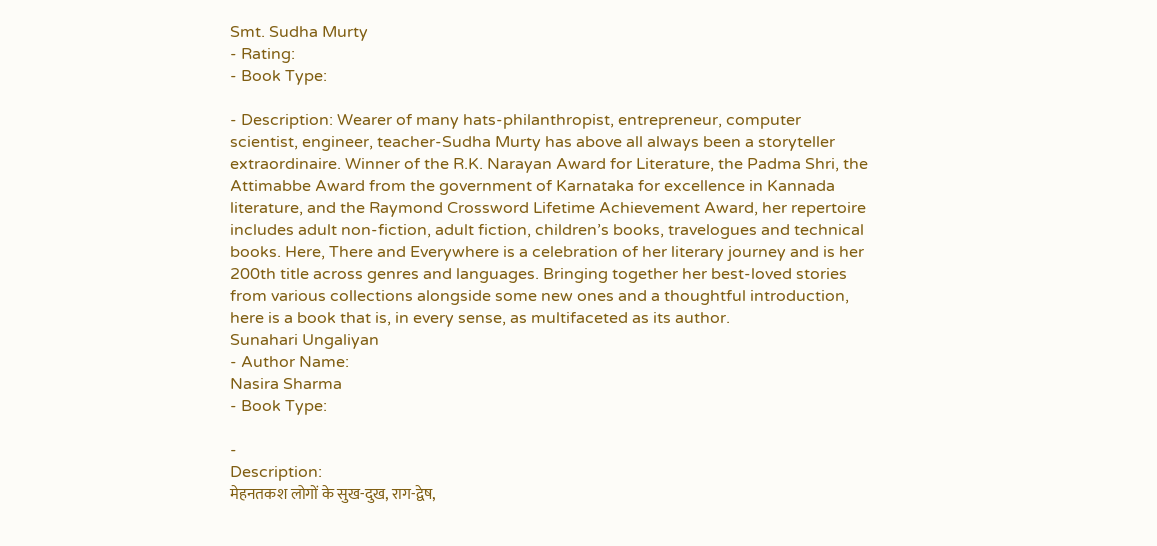Smt. Sudha Murty
- Rating:
- Book Type:

- Description: Wearer of many hats-philanthropist, entrepreneur, computer scientist, engineer, teacher-Sudha Murty has above all always been a storyteller extraordinaire. Winner of the R.K. Narayan Award for Literature, the Padma Shri, the Attimabbe Award from the government of Karnataka for excellence in Kannada literature, and the Raymond Crossword Lifetime Achievement Award, her repertoire includes adult non-fiction, adult fiction, children’s books, travelogues and technical books. Here, There and Everywhere is a celebration of her literary journey and is her 200th title across genres and languages. Bringing together her best-loved stories from various collections alongside some new ones and a thoughtful introduction, here is a book that is, in every sense, as multifaceted as its author.
Sunahari Ungaliyan
- Author Name:
Nasira Sharma
- Book Type:

-
Description:
मेहनतकश लोगों के सुख-दुख, राग-द्वेष,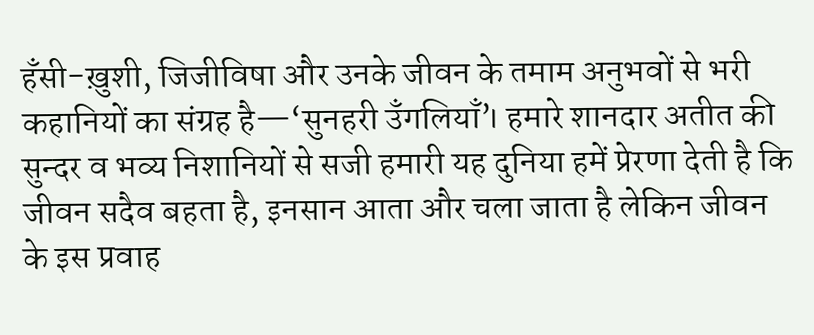हँसी-ख़ुशी, जिजीविषा और उनके जीवन के तमाम अनुभवों से भरी कहानियों का संग्रह है—‘सुनहरी उँगलियाँ’। हमारे शानदार अतीत की सुन्दर व भव्य निशानियों से सजी हमारी यह दुनिया हमें प्रेरणा देती है कि जीवन सदैव बहता है, इनसान आता और चला जाता है लेकिन जीवन के इस प्रवाह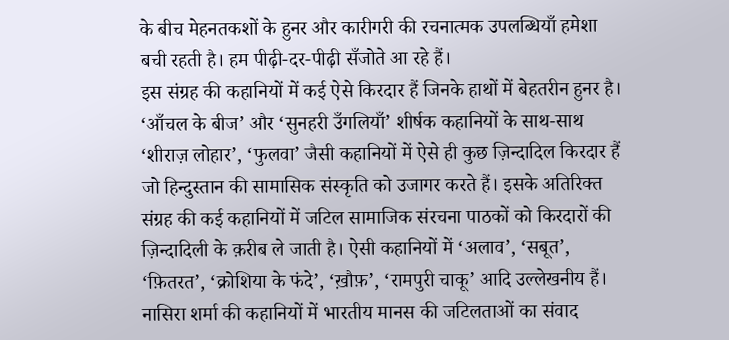के बीच मेहनतकशों के हुनर और कारीगरी की रचनात्मक उपलब्धियाँ हमेशा बची रहती है। हम पीढ़ी-दर-पीढ़ी सँजोते आ रहे हैं।
इस संग्रह की कहानियों में कई ऐसे किरदार हैं जिनके हाथों में बेहतरीन हुनर है। ‘आँचल के बीज’ और ‘सुनहरी उँगलियाँ’ शीर्षक कहानियों के साथ-साथ ‘शीराज़ लोहार’, ‘फुलवा’ जैसी कहानियों में ऐसे ही कुछ ज़िन्दादिल किरदार हैं जो हिन्दुस्तान की सामासिक संस्कृति को उजागर करते हैं। इसके अतिरिक्त संग्रह की कई कहानियों में जटिल सामाजिक संरचना पाठकों को किरदारों की ज़िन्दादिली के क़रीब ले जाती है। ऐसी कहानियों में ‘अलाव’, ‘सबूत’, ‘फ़ितरत’, ‘क्रोशिया के फंदे’, ‘ख़ौफ़’, ‘रामपुरी चाकू’ आदि उल्लेखनीय हैं। नासिरा शर्मा की कहानियों में भारतीय मानस की जटिलताओं का संवाद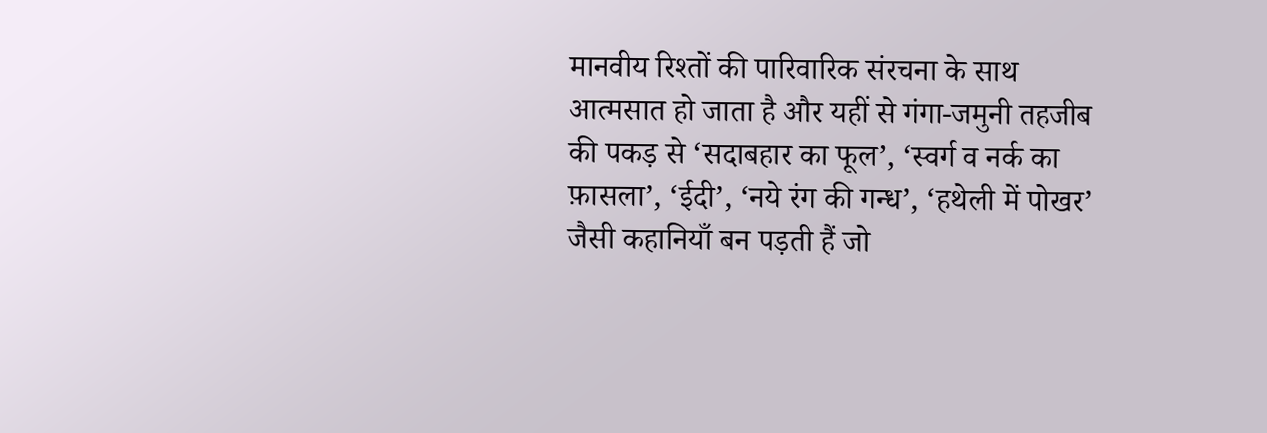मानवीय रिश्तों की पारिवारिक संरचना के साथ आत्मसात हो जाता है और यहीं से गंगा-जमुनी तहजीब की पकड़ से ‘सदाबहार का फूल’, ‘स्वर्ग व नर्क का फ़ासला’, ‘ईदी’, ‘नये रंग की गन्ध’, ‘हथेली में पोखर’ जैसी कहानियाँ बन पड़ती हैं जो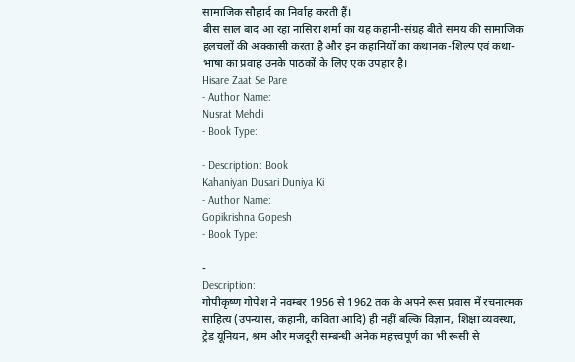सामाजिक सौहार्द का निर्वाह करती हैं।
बीस साल बाद आ रहा नासिरा शर्मा का यह कहानी-संग्रह बीते समय की सामाजिक हलचलों की अक्कासी करता है और इन कहानियों का कथानक-शिल्प एवं कथा-भाषा का प्रवाह उनके पाठकों के लिए एक उपहार है।
Hisare Zaat Se Pare
- Author Name:
Nusrat Mehdi
- Book Type:

- Description: Book
Kahaniyan Dusari Duniya Ki
- Author Name:
Gopikrishna Gopesh
- Book Type:

-
Description:
गोपीकृष्ण गोपेश ने नवम्बर 1956 से 1962 तक के अपने रूस प्रवास में रचनात्मक साहित्य (उपन्यास, कहानी, कविता आदि) ही नहीं बल्कि विज्ञान, शिक्षा व्यवस्था, ट्रेड यूनियन, श्रम और मजदूरी सम्बन्धी अनेक महत्त्वपूर्ण का भी रूसी से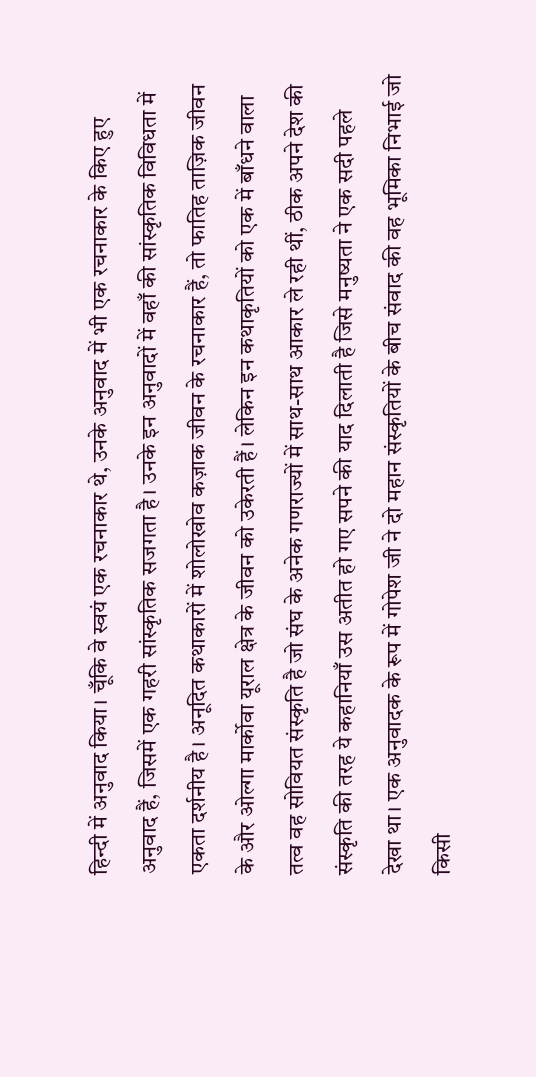हिन्दी में अनुवाद किया। चूँकि वे स्वयं एक रचनाकार थे, उनके अनुवाद में भी एक रचनाकार के किए हुए अनुवाद हैं, जिसमें एक गहरी सांस्कृतिक सजगता है। उनके इन अनुवादों में वहाँ की सांस्कृतिक विविधता में एकता दर्शनीय है। अनूदित कथाकारों में शोलोखोव कज़ाक जीवन के रचनाकार हैं, तो फातिह ताज़िक जीवन के और ओल्गा मार्कोवा यूराल क्षेत्र के जीवन को उकेरती हैं। लेकिन इन कथाकृतियों को एक में बाँधने वाला तत्व वह सोवियत संस्कृति है जो संघ के अनेक गणराज्यों में साथ-साथ आकार ले रही थीं, ठीक अपने देश की संस्कृति की तरह ये कहानियाँ उस अतीत हो गए सपने की याद दिलाती है जिसे मनुष्यता ने एक सदी पहले देखा था। एक अनुवादक के रूप में गोपेश जी ने दो महान संस्कृतियों के बीच संवाद की वह भूमिका निभाई जो किसी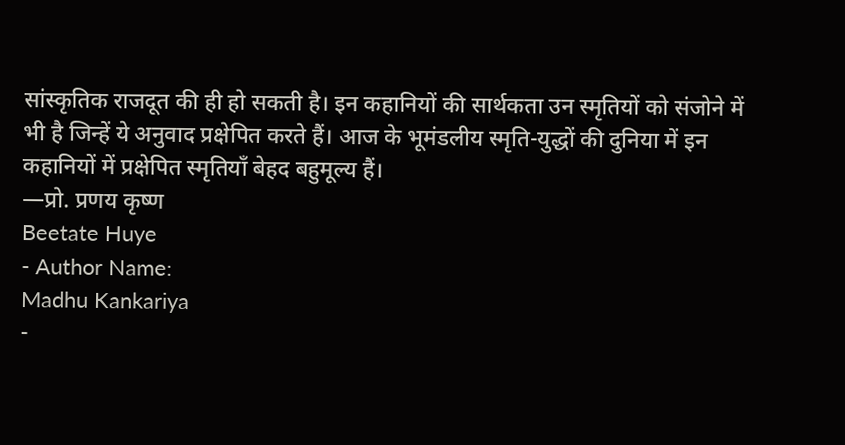सांस्कृतिक राजदूत की ही हो सकती है। इन कहानियों की सार्थकता उन स्मृतियों को संजोने में भी है जिन्हें ये अनुवाद प्रक्षेपित करते हैं। आज के भूमंडलीय स्मृति-युद्धों की दुनिया में इन कहानियों में प्रक्षेपित स्मृतियाँ बेहद बहुमूल्य हैं।
—प्रो. प्रणय कृष्ण
Beetate Huye
- Author Name:
Madhu Kankariya
-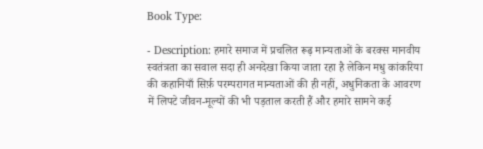Book Type:

- Description: हमारे समाज में प्रचलित रूढ़ मान्यताओं के बरक्स मानवीय स्वतंत्रता का सवाल सदा ही अनदेखा किया जाता रहा है लेकिन मधु कांकरिया की कहानियाँ सिर्फ़ परम्परागत मान्यताओं की ही नहीं, अधुनिकता के आवरण में लिपटे जीवन-मूल्यों की भी पड़ताल करती हैं और हमारे सामने कई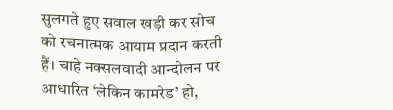सुलगते हुए सवाल खड़ी कर सोच को रचनात्मक आयाम प्रदान करती हैं। चाहे नक्सलवादी आन्दोलन पर आधारित ‘लेकिन कामरेड’ हो,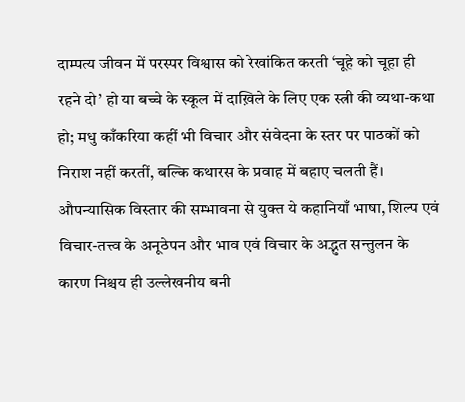दाम्पत्य जीवन में परस्पर विश्वास को रेखांकित करती ‘चूहे को चूहा ही रहने दो’ हो या बच्चे के स्कूल में दाख़िले के लिए एक स्त्री की व्यथा-कथा हो; मधु काँकरिया कहीं भी विचार और संवेदना के स्तर पर पाठकों को निराश नहीं करतीं, बल्कि कथारस के प्रवाह में बहाए चलती हैं। औपन्यासिक विस्तार की सम्भावना से युक्त ये कहानियाँ भाषा, शिल्प एवं विचार-तत्त्व के अनूठेपन और भाव एवं विचार के अद्भुत सन्तुलन के कारण निश्चय ही उल्लेखनीय बनी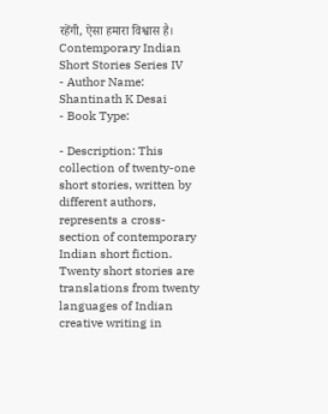रहेंगी, ऐसा हमारा विश्वास है।
Contemporary Indian Short Stories Series IV
- Author Name:
Shantinath K Desai
- Book Type:

- Description: This collection of twenty-one short stories, written by different authors, represents a cross-section of contemporary Indian short fiction. Twenty short stories are translations from twenty languages of Indian creative writing in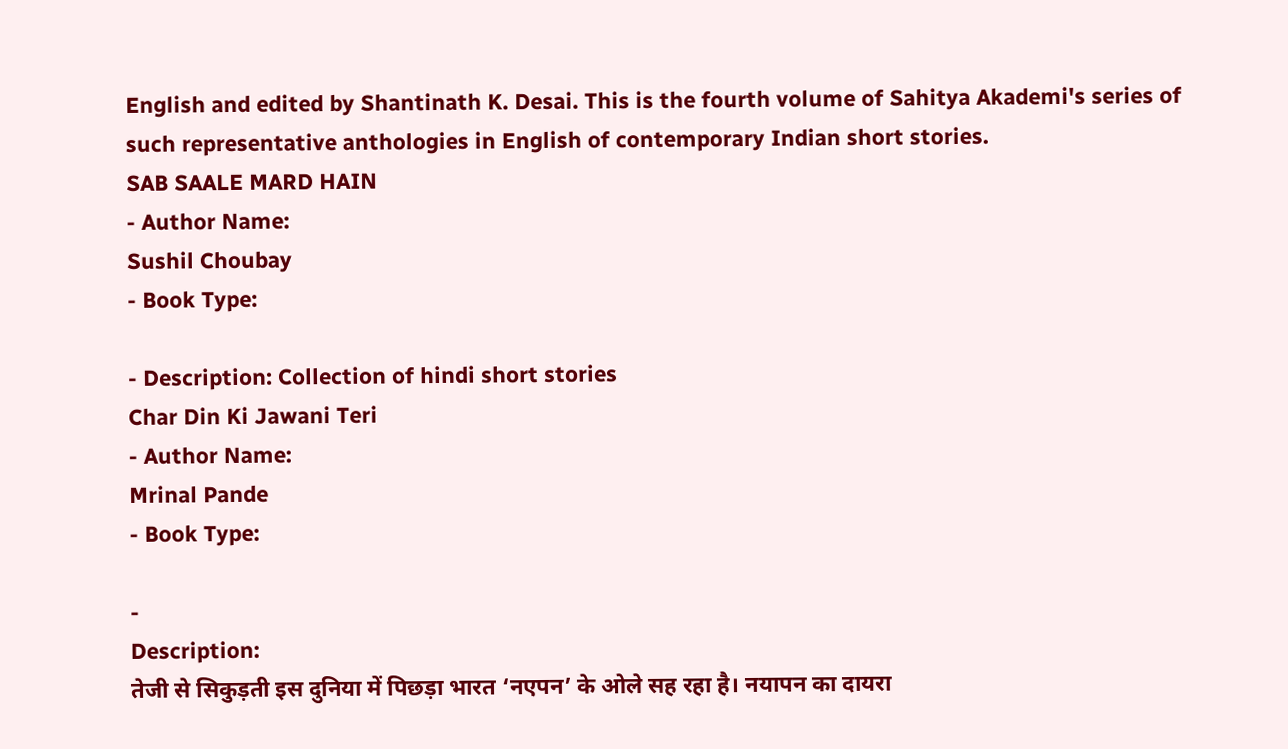English and edited by Shantinath K. Desai. This is the fourth volume of Sahitya Akademi's series of such representative anthologies in English of contemporary Indian short stories.
SAB SAALE MARD HAIN
- Author Name:
Sushil Choubay
- Book Type:

- Description: Collection of hindi short stories
Char Din Ki Jawani Teri
- Author Name:
Mrinal Pande
- Book Type:

-
Description:
तेजी से सिकुड़ती इस दुनिया में पिछड़ा भारत ‘नएपन’ के ओले सह रहा है। नयापन का दायरा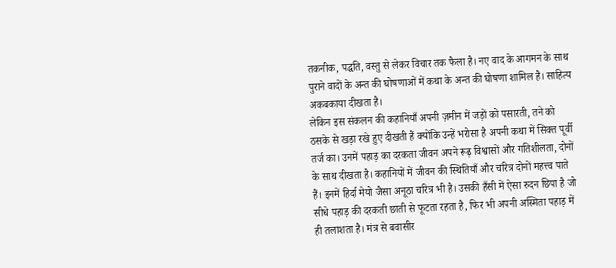तकनीक, पद्धति, वस्तु से लेकर विचार तक फैला है। नए वाद के आगमन के साथ पुराने वादों के अन्त की घोषणाओं में कथा के अन्त की घोषणा शामिल है। साहित्य अकबकाया दीखता है।
लेकिन इस संकलन की कहानियाँ अपनी ज़मीन में जड़ों को पसारती, तने को ठसके से खड़ा रखे हुए दीखती हैं क्योंकि उन्हें भरोसा है अपनी कथा में सिक्त पूर्वी तर्ज का। उनमें पहाड़ का दरकता जीवन अपने रूढ़ विश्वासों और गतिशीलता, दोनों के साथ दीखता है। कहानियों में जीवन की स्थितियाँ और चरित्र दोनों महत्त्व पाते हैं। इनमें हिर्दा मेयो जैसा अनूठा चरित्र भी है। उसकी हँसी में ऐसा रुदन छिपा है जो सीधे पहाड़ की दरकती छाती से फूटता रहता है, फिर भी अपनी अस्मिता पहाड़ में ही तलाशता है। मंत्र से बवासीर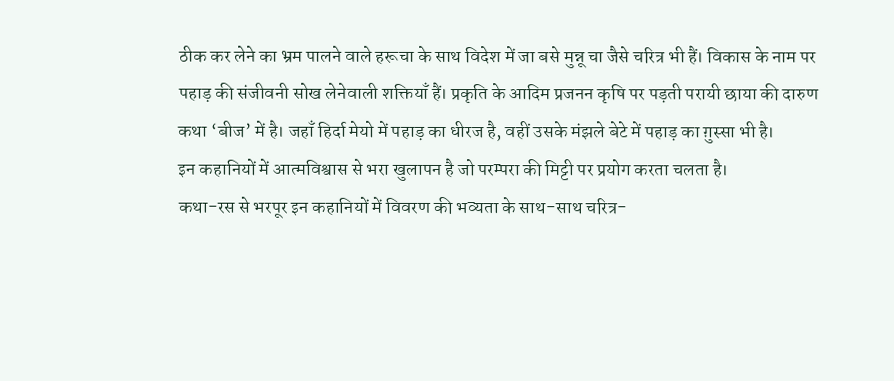ठीक कर लेने का भ्रम पालने वाले हरूचा के साथ विदेश में जा बसे मुन्नू चा जैसे चरित्र भी हैं। विकास के नाम पर पहाड़ की संजीवनी सोख लेनेवाली शक्तियाँ हैं। प्रकृति के आदिम प्रजनन कृषि पर पड़ती परायी छाया की दारुण कथा ‘बीज’ में है। जहाँ हिर्दा मेयो में पहाड़ का धीरज है, वहीं उसके मंझले बेटे में पहाड़ का ग़ुस्सा भी है।
इन कहानियों में आत्मविश्वास से भरा खुलापन है जो परम्परा की मिट्टी पर प्रयोग करता चलता है।
कथा-रस से भरपूर इन कहानियों में विवरण की भव्यता के साथ-साथ चरित्र-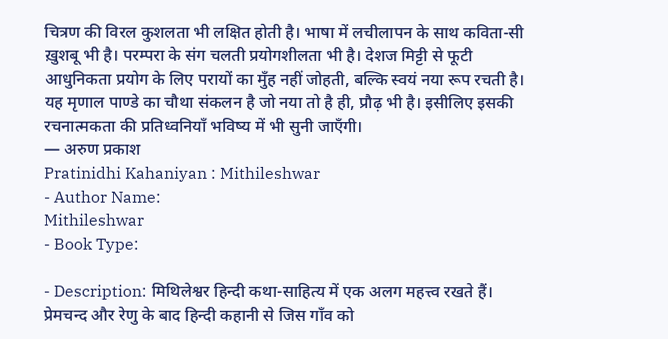चित्रण की विरल कुशलता भी लक्षित होती है। भाषा में लचीलापन के साथ कविता-सी ख़ुशबू भी है। परम्परा के संग चलती प्रयोगशीलता भी है। देशज मिट्टी से फूटी आधुनिकता प्रयोग के लिए परायों का मुँह नहीं जोहती, बल्कि स्वयं नया रूप रचती है।
यह मृणाल पाण्डे का चौथा संकलन है जो नया तो है ही, प्रौढ़ भी है। इसीलिए इसकी रचनात्मकता की प्रतिध्वनियाँ भविष्य में भी सुनी जाएँगी।
— अरुण प्रकाश
Pratinidhi Kahaniyan : Mithileshwar
- Author Name:
Mithileshwar
- Book Type:

- Description: मिथिलेश्वर हिन्दी कथा-साहित्य में एक अलग महत्त्व रखते हैं। प्रेमचन्द और रेणु के बाद हिन्दी कहानी से जिस गाँव को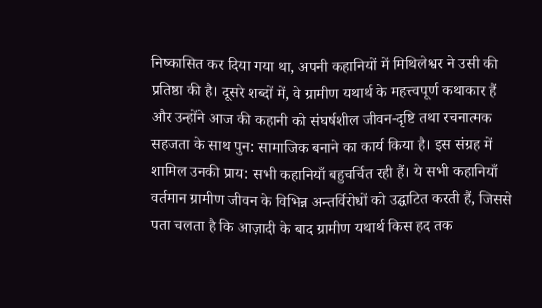निष्कासित कर दिया गया था, अपनी कहानियों में मिथिलेश्वर ने उसी की प्रतिष्ठा की है। दूसरे शब्दों में, वे ग्रामीण यथार्थ के महत्त्वपूर्ण कथाकार हैं और उन्होंने आज की कहानी को संघर्षशील जीवन-दृष्टि तथा रचनात्मक सहजता के साथ पुन: सामाजिक बनाने का कार्य किया है। इस संग्रह में शामिल उनकी प्राय: सभी कहानियाँ बहुचर्चित रही हैं। ये सभी कहानियाँ वर्तमान ग्रामीण जीवन के विभिन्न अन्तर्विरोधों को उद्घाटित करती हैं, जिससे पता चलता है कि आज़ादी के बाद ग्रामीण यथार्थ किस हद तक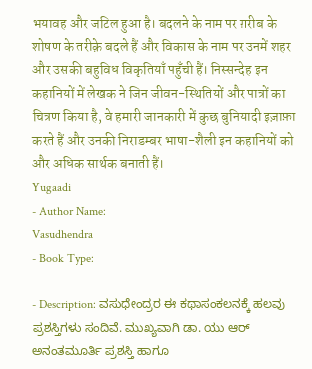भयावह और जटिल हुआ है। बदलने के नाम पर ग़रीब के शोषण के तरीक़े बदले हैं और विकास के नाम पर उनमें शहर और उसकी बहुविध विकृतियाँ पहुँची हैं। निस्सन्देह इन कहानियों में लेखक ने जिन जीवन-स्थितियों और पात्रों का चित्रण किया है, वे हमारी जानकारी में कुछ बुनियादी इज़ाफ़ा करते हैं और उनकी निराडम्बर भाषा-शैली इन कहानियों को और अधिक सार्थक बनाती हैं।
Yugaadi
- Author Name:
Vasudhendra
- Book Type:

- Description: ವಸುಧೇಂದ್ರರ ಈ ಕಥಾಸಂಕಲನಕ್ಕೆ ಹಲವು ಪ್ರಶಸ್ತಿಗಳು ಸಂದಿವೆ. ಮುಖ್ಯವಾಗಿ ಡಾ. ಯು ಆರ್ ಅನಂತಮೂರ್ತಿ ಪ್ರಶಸ್ತಿ ಹಾಗೂ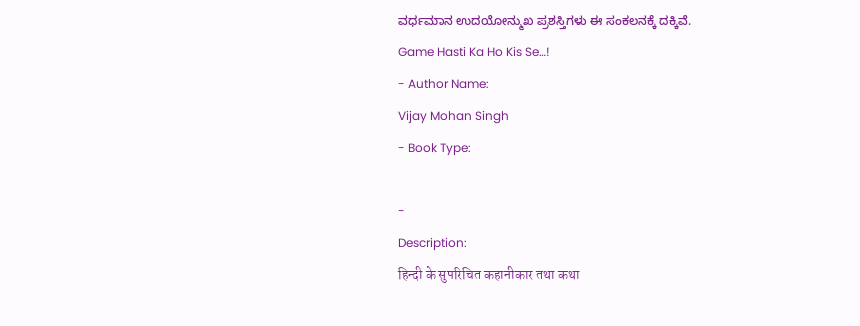ವರ್ಧಮಾನ ಉದಯೋನ್ಮುಖ ಪ್ರಶಸ್ತಿಗಳು ಈ ಸಂಕಲನಕ್ಕೆ ದಕ್ಕಿವೆ.
Game Hasti Ka Ho Kis Se…!
- Author Name:
Vijay Mohan Singh
- Book Type:

-
Description:
हिन्दी के सुपरिचित कहानीकार तथा कथा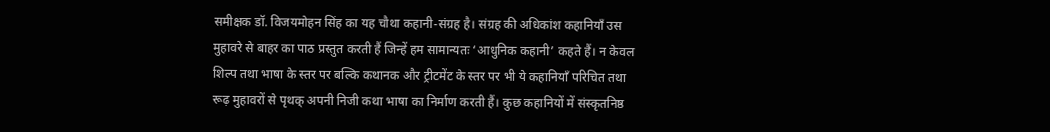समीक्षक डॉ. विजयमोहन सिंह का यह चौथा कहानी-संग्रह है। संग्रह की अधिकांश कहानियाँ उस मुहावरे से बाहर का पाठ प्रस्तुत करती हैं जिन्हें हम सामान्यतः ‘आधुनिक कहानी’ कहते हैं। न केवल शिल्प तथा भाषा के स्तर पर बल्कि कथानक और ट्रीटमेंट के स्तर पर भी ये कहानियाँ परिचित तथा रूढ़ मुहावरों से पृथक् अपनी निजी कथा भाषा का निर्माण करती हैं। कुछ कहानियों में संस्कृतनिष्ठ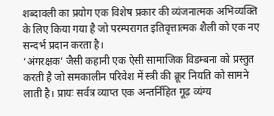शब्दावली का प्रयोग एक विशेष प्रकार की व्यंजनात्मक अभिव्यक्ति के लिए किया गया है जो परम्परागत इतिवृत्तात्मक शैली को एक नए सन्दर्भ प्रदान करता है।
‘अंगरक्षक’ जैसी कहानी एक ऐसी सामाजिक विडम्बना को प्रस्तुत करती है जो समकालीन परिवेश में स्त्री की क्रूर नियति को सामने लाती है। प्रायः सर्वत्र व्याप्त एक अन्तर्निहित गूढ़ व्यंग्य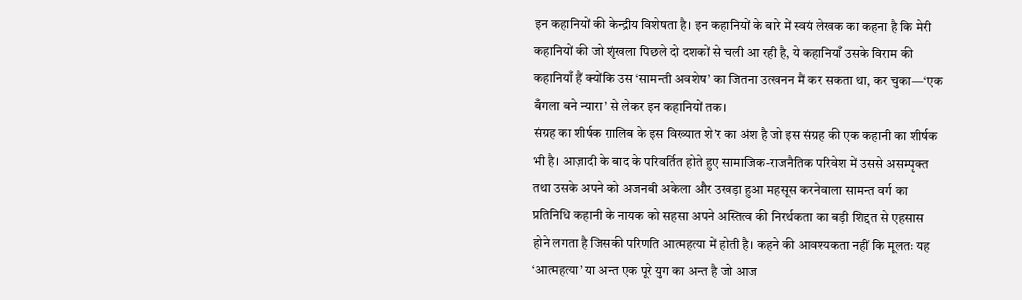इन कहानियों की केन्द्रीय विशेषता है। इन कहानियों के बारे में स्वयं लेखक का कहना है कि मेरी कहानियों की जो शृंखला पिछले दो दशकों से चली आ रही है, ये कहानियाँ उसके विराम की कहानियाँ हैं क्योंकि उस ‘सामन्ती अवशेष’ का जितना उत्खनन मैं कर सकता था, कर चुका—‘एक बँगला बने न्यारा’ से लेकर इन कहानियों तक।
संग्रह का शीर्षक ग़ालिब के इस विख्यात शे’र का अंश है जो इस संग्रह की एक कहानी का शीर्षक भी है। आज़ादी के बाद के परिवर्तित होते हुए सामाजिक-राजनैतिक परिवेश में उससे असम्पृक्त तथा उसके अपने को अजनबी अकेला और उखड़ा हुआ महसूस करनेवाला सामन्त वर्ग का प्रतिनिधि कहानी के नायक को सहसा अपने अस्तित्व की निरर्थकता का बड़ी शिद्दत से एहसास होने लगता है जिसकी परिणति आत्महत्या में होती है। कहने की आवश्यकता नहीं कि मूलतः यह ‘आत्महत्या’ या अन्त एक पूरे युग का अन्त है जो आज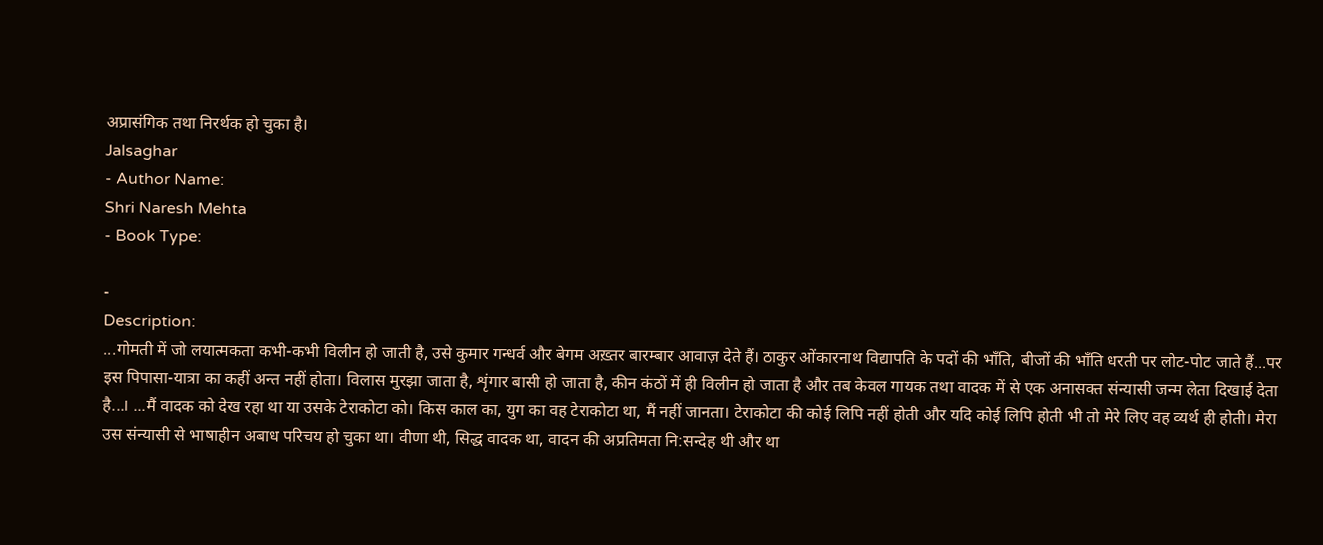अप्रासंगिक तथा निरर्थक हो चुका है।
Jalsaghar
- Author Name:
Shri Naresh Mehta
- Book Type:

-
Description:
...गोमती में जो लयात्मकता कभी-कभी विलीन हो जाती है, उसे कुमार गन्धर्व और बेगम अख़्तर बारम्बार आवाज़ देते हैं। ठाकुर ओंकारनाथ विद्यापति के पदों की भाँति, बीजों की भाँति धरती पर लोट-पोट जाते हैं...पर इस पिपासा-यात्रा का कहीं अन्त नहीं होता। विलास मुरझा जाता है, शृंगार बासी हो जाता है, कीन कंठों में ही विलीन हो जाता है और तब केवल गायक तथा वादक में से एक अनासक्त संन्यासी जन्म लेता दिखाई देता है...। ...मैं वादक को देख रहा था या उसके टेराकोटा को। किस काल का, युग का वह टेराकोटा था, मैं नहीं जानता। टेराकोटा की कोई लिपि नहीं होती और यदि कोई लिपि होती भी तो मेरे लिए वह व्यर्थ ही होती। मेरा उस संन्यासी से भाषाहीन अबाध परिचय हो चुका था। वीणा थी, सिद्ध वादक था, वादन की अप्रतिमता नि:सन्देह थी और था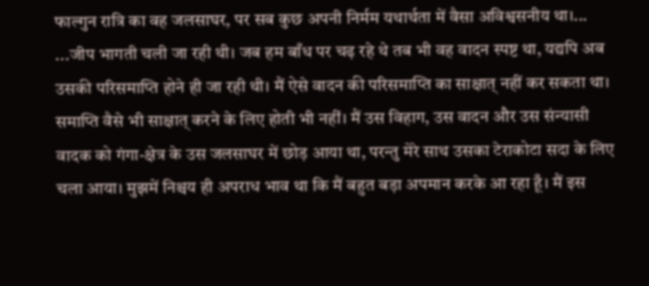फाल्गुन रात्रि का वह जलसाघर, पर सब कुछ अपनी निर्मम यथार्थता में वैसा अविश्वसनीय था।... ...जीप भागती चली जा रही थी। जब हम बाँध पर चढ़ रहे थे तब भी वह वादन स्पष्ट था, यद्यपि अब उसकी परिसमाप्ति होने ही जा रही थी। मैं ऐसे वादन की परिसमाप्ति का साक्षात् नहीं कर सकता था। समाप्ति वैसे भी साक्षात् करने के लिए होती भी नहीं। मैं उस विहाग, उस वादन और उस संन्यासी वादक को गंगा-क्षेत्र के उस जलसाघर में छोड़ आया था, परन्तु मेरे साथ उसका टेराकोटा सदा के लिए चला आया। मुझमें निश्चय ही अपराध भाव था कि मैं बहुत बड़ा अपमान करके आ रहा हूँ। मैं इस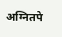अग्नितपे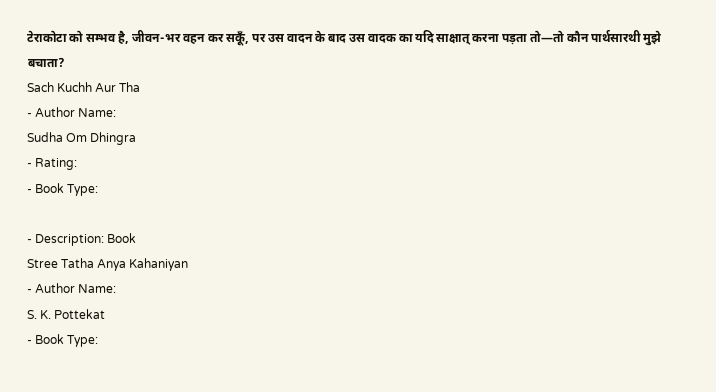टेराकोटा को सम्भव है, जीवन-भर वहन कर सकूँ, पर उस वादन के बाद उस वादक का यदि साक्षात् करना पड़ता तो—तो कौन पार्थसारथी मुझे बचाता?
Sach Kuchh Aur Tha
- Author Name:
Sudha Om Dhingra
- Rating:
- Book Type:

- Description: Book
Stree Tatha Anya Kahaniyan
- Author Name:
S. K. Pottekat
- Book Type: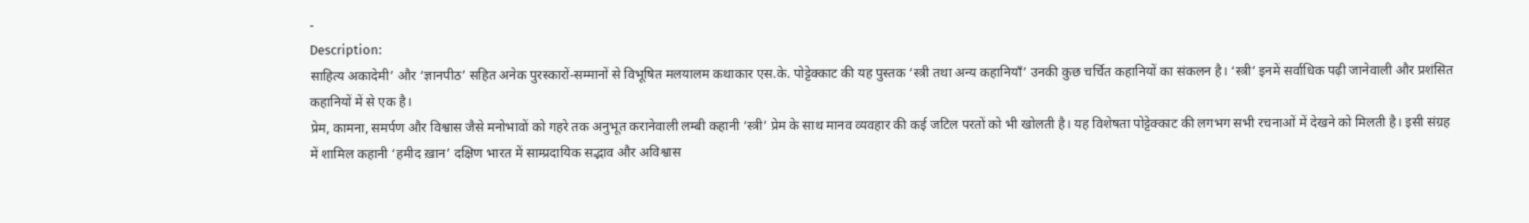-
Description:
साहित्य अकादेमी’ और ‘ज्ञानपीठ’ सहित अनेक पुरस्कारों-सम्मानों से विभूषित मलयालम कथाकार एस.के. पोट्टेक्काट की यह पुस्तक ‘स्त्री तथा अन्य कहानियाँ’ उनकी कुछ चर्चित कहानियों का संकलन है। ‘स्त्री’ इनमें सर्वाधिक पढ़ी जानेवाली और प्रशंसित कहानियों में से एक है।
प्रेम, कामना, समर्पण और विश्वास जैसे मनोभावों को गहरे तक अनुभूत करानेवाली लम्बी कहानी ‘स्त्री’ प्रेम के साथ मानव व्यवहार की कई जटिल परतों को भी खोलती है। यह विशेषता पोट्टेक्काट की लगभग सभी रचनाओं में देखने को मिलती है। इसी संग्रह में शामिल कहानी ‘हमीद ख़ान’ दक्षिण भारत में साम्प्रदायिक सद्भाव और अविश्वास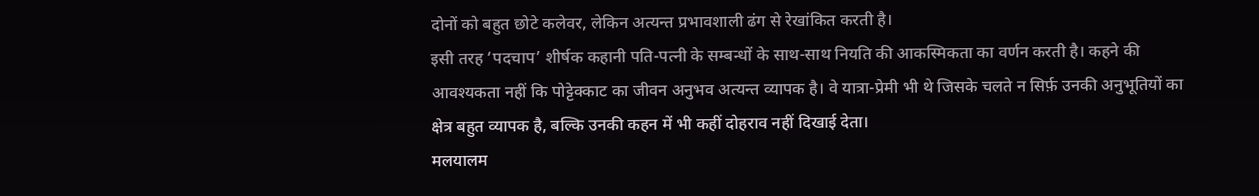दोनों को बहुत छोटे कलेवर, लेकिन अत्यन्त प्रभावशाली ढंग से रेखांकित करती है।
इसी तरह ‘पदचाप’ शीर्षक कहानी पति-पत्नी के सम्बन्धों के साथ-साथ नियति की आकस्मिकता का वर्णन करती है। कहने की आवश्यकता नहीं कि पोट्टेक्काट का जीवन अनुभव अत्यन्त व्यापक है। वे यात्रा-प्रेमी भी थे जिसके चलते न सिर्फ़ उनकी अनुभूतियों का क्षेत्र बहुत व्यापक है, बल्कि उनकी कहन में भी कहीं दोहराव नहीं दिखाई देता।
मलयालम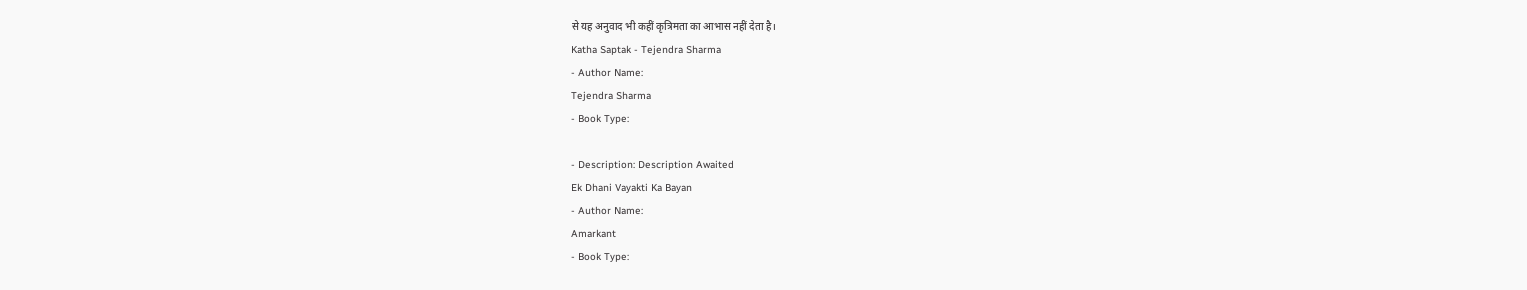से यह अनुवाद भी कहीं कृत्रिमता का आभास नहीं देता है।
Katha Saptak - Tejendra Sharma
- Author Name:
Tejendra Sharma
- Book Type:

- Description: Description Awaited
Ek Dhani Vayakti Ka Bayan
- Author Name:
Amarkant
- Book Type: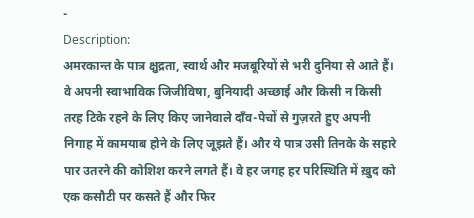-
Description:
अमरकान्त के पात्र क्षुद्रता, स्वार्थ और मजबूरियों से भरी दुनिया से आते हैं। वे अपनी स्वाभाविक जिजीविषा, बुनियादी अच्छाई और किसी न किसी तरह टिके रहने के लिए किए जानेवाले दाँव-पेचों से गुज़रते हुए अपनी निगाह में कामयाब होने के लिए जूझते हैं। और ये पात्र उसी तिनके के सहारे पार उतरने की कोशिश करने लगते हैं। वे हर जगह हर परिस्थिति में ख़ुद को एक कसौटी पर कसते हैं और फिर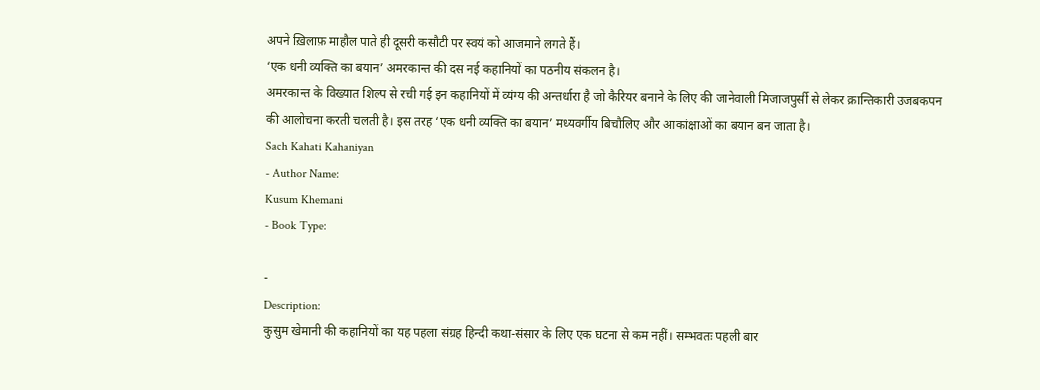अपने ख़िलाफ़ माहौल पाते ही दूसरी कसौटी पर स्वयं को आजमाने लगते हैं।
‘एक धनी व्यक्ति का बयान’ अमरकान्त की दस नई कहानियों का पठनीय संकलन है।
अमरकान्त के विख्यात शिल्प से रची गई इन कहानियों में व्यंग्य की अन्तर्धारा है जो कैरियर बनाने के लिए की जानेवाली मिजाजपुर्सी से लेकर क्रान्तिकारी उजबकपन की आलोचना करती चलती है। इस तरह ‘एक धनी व्यक्ति का बयान’ मध्यवर्गीय बिचौलिए और आकांक्षाओं का बयान बन जाता है।
Sach Kahati Kahaniyan
- Author Name:
Kusum Khemani
- Book Type:

-
Description:
कुसुम खेमानी की कहानियों का यह पहला संग्रह हिन्दी कथा-संसार के लिए एक घटना से कम नहीं। सम्भवतः पहली बार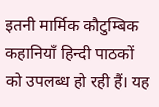इतनी मार्मिक कौटुम्बिक कहानियाँ हिन्दी पाठकों को उपलब्ध हो रही हैं। यह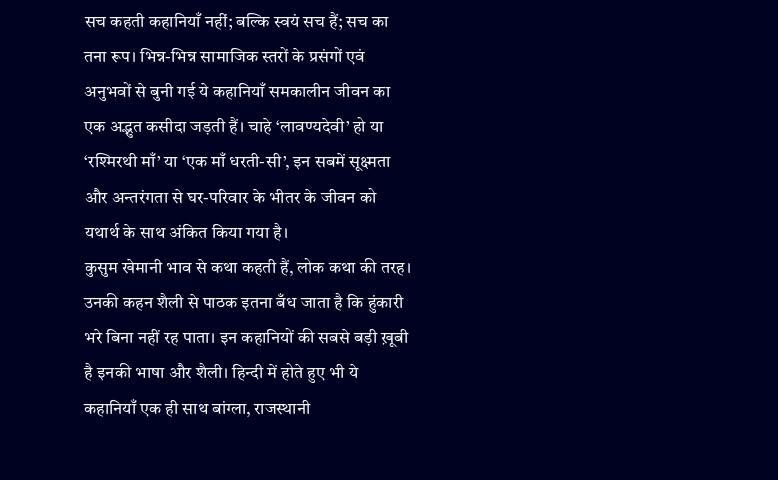सच कहती कहानियाँ नहीं; बल्कि स्वयं सच हैं; सच का तना रूप। भिन्न-भिन्न सामाजिक स्तरों के प्रसंगों एवं अनुभवों से बुनी गई ये कहानियाँ समकालीन जीवन का एक अद्भुत कसीदा जड़ती हैं। चाहे ‘लावण्यदेवी’ हो या ‘रश्मिरथी माँ’ या ‘एक माँ धरती-सी’, इन सबमें सूक्ष्मता और अन्तरंगता से घर-परिवार के भीतर के जीवन को यथार्थ के साथ अंकित किया गया है।
कुसुम खेमानी भाव से कथा कहती हैं, लोक कथा की तरह। उनकी कहन शैली से पाठक इतना बँध जाता है कि हुंकारी भरे बिना नहीं रह पाता। इन कहानियों की सबसे बड़ी ख़ूबी है इनकी भाषा और शैली। हिन्दी में होते हुए भी ये कहानियाँ एक ही साथ बांग्ला, राजस्थानी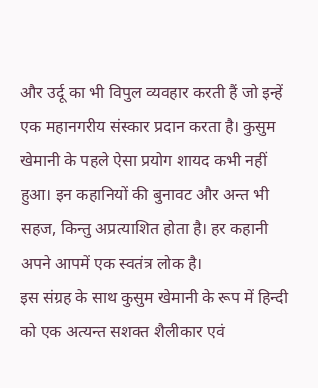और उर्दू का भी विपुल व्यवहार करती हैं जो इन्हें एक महानगरीय संस्कार प्रदान करता है। कुसुम खेमानी के पहले ऐसा प्रयोग शायद कभी नहीं हुआ। इन कहानियों की बुनावट और अन्त भी सहज, किन्तु अप्रत्याशित होता है। हर कहानी अपने आपमें एक स्वतंत्र लोक है।
इस संग्रह के साथ कुसुम खेमानी के रूप में हिन्दी को एक अत्यन्त सशक्त शैलीकार एवं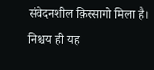संवेदनशील क़िस्सागो मिला है। निश्चय ही यह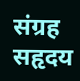संग्रह सहृदय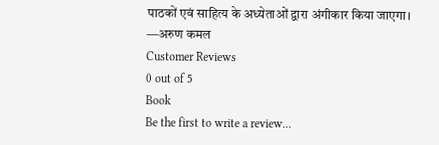पाठकों एवं साहित्य के अध्येताओं द्वारा अंगीकार किया जाएगा।
—अरुण कमल
Customer Reviews
0 out of 5
Book
Be the first to write a review...